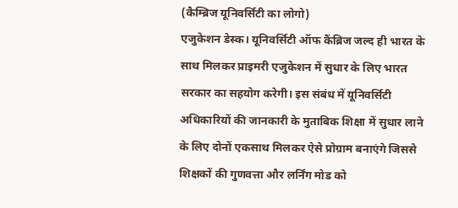(कैम्ब्रिज यूनिवर्सिटी का लोगो)
एजुकेशन डेस्क। यूनिवर्सिटी ऑफ कैंब्रिज जल्द ही भारत के साथ मिलकर प्राइमरी एजुकेशन में सुधार के लिए भारत सरकार का सहयोग करेगी। इस संबंध में यूनिवर्सिटी अधिकारियों की जानकारी के मुताबिक शिक्षा में सुधार लाने के लिए दोनों एकसाथ मिलकर ऐसे प्रोग्राम बनाएंगे जिससे शिक्षकों की गुणवत्ता और लर्निंग मोड को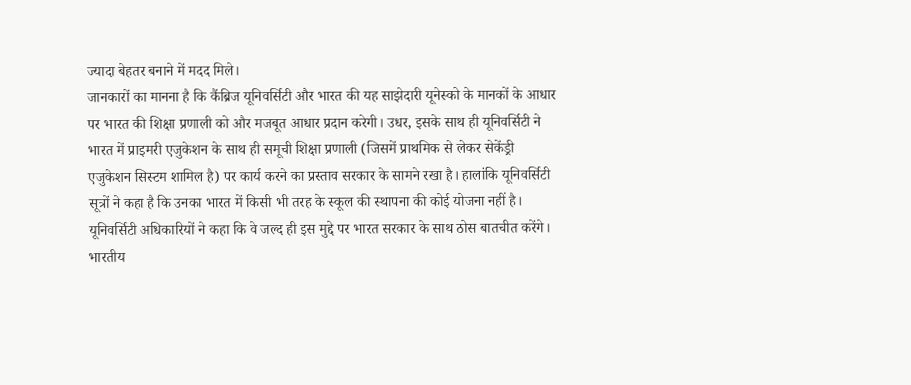ज्यादा बेहतर बनाने में मदद मिले।
जानकारों का मानना है कि कैंब्रिज यूनिवर्सिटी और भारत की यह साझेदारी यूनेस्को के मानकों के आधार पर भारत की शिक्षा प्रणाली को और मजबूत आधार प्रदान करेगी। उधर, इसके साथ ही यूनिवर्सिटी ने भारत में प्राइमरी एजुकेशन के साथ ही समूची शिक्षा प्रणाली (जिसमें प्राथमिक से लेकर सेकेंड्री एजुकेशन सिस्टम शामिल है) पर कार्य करने का प्रस्ताव सरकार के सामने रखा है। हालांकि यूनिवर्सिटी सूत्रों ने कहा है कि उनका भारत में किसी भी तरह के स्कूल की स्थापना की कोई योजना नहीं है। यूनिवर्सिटी अधिकारियों ने कहा कि वे जल्द ही इस मुद्दे पर भारत सरकार के साथ ठोस बातचीत करेंगे।
भारतीय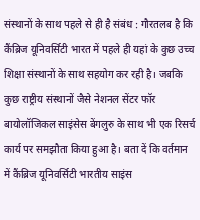संस्थानों के साथ पहले से ही है संबंध : गौरतलब है कि कैंब्रिज यूनिवर्सिटी भारत में पहले ही यहां के कुछ उच्च शिक्षा संस्थानों के साथ सहयोग कर रही है। जबकि कुछ राष्ट्रीय संस्थानों जैसे नेशनल सेंटर फॉर बायोलॉजिकल साइंसेस बेंगलुरु के साथ भी एक रिसर्च कार्य पर समझौता किया हुआ है। बता दें कि वर्तमान में कैंब्रिज यूनिवर्सिटी भारतीय साइंस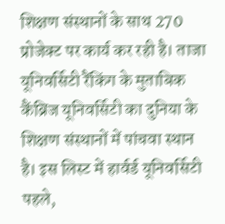शिक्षण संस्थानों के साथ 270 प्रोजेक्ट पर कार्य कर रही है। ताजा यूनिवर्सिटी रैंकिंग के मुताबिक कैंब्रिज यूनिवर्सिटी का दुनिया के शिक्षण संस्थानों में पांचवा स्थान है। इस लिस्ट में हार्वर्ड यूनिवर्सिटी पहले,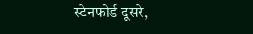स्टेनफोर्ड दूसरे,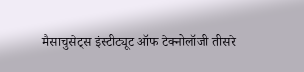मैसाचुसेट्स इंस्टीट्यूट ऑफ टेक्नोलॉजी तीसरे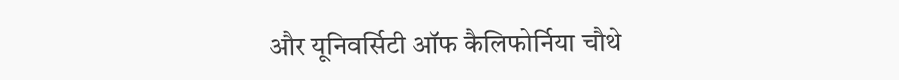और यूनिवर्सिटी ऑफ कैलिफोर्निया चौथे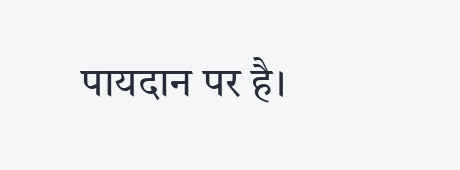पायदान पर है।